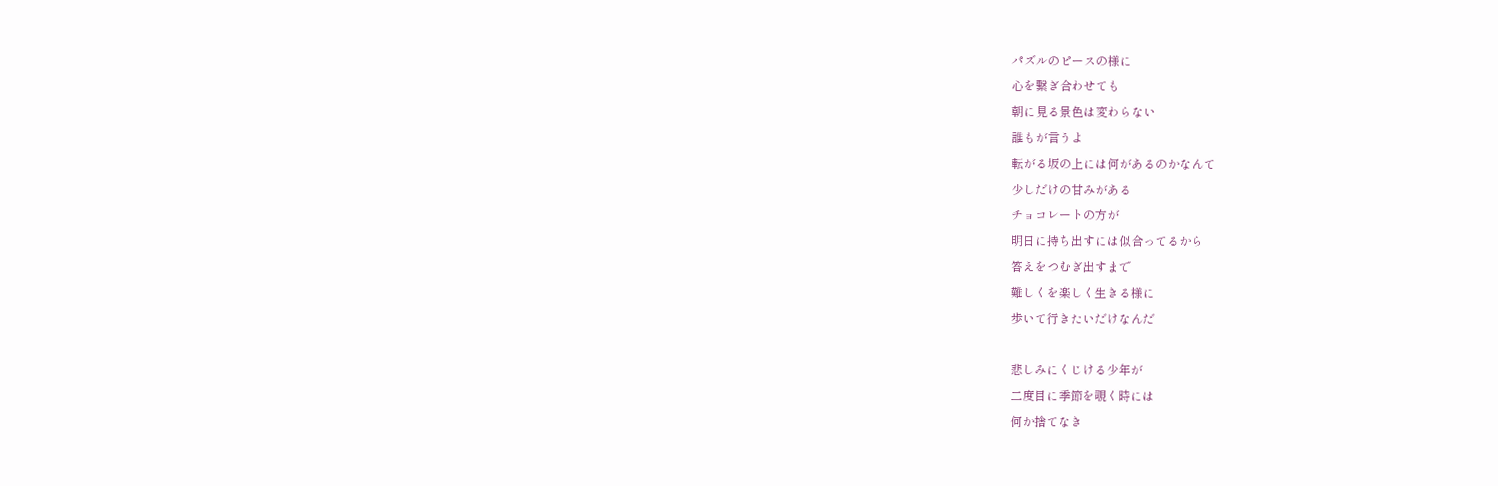パズルのピースの様に
心を繋ぎ合わせても
朝に見る景色は変わらない
誰もが言うよ
転がる坂の上には何があるのかなんて
少しだけの甘みがある
チョコレートの方が
明日に持ち出すには似合ってるから
答えをつむぎ出すまで
難しくを楽しく生きる様に
歩いて行きたいだけなんだ

悲しみにくじける少年が
二度目に季節を覗く時には
何か捨てなき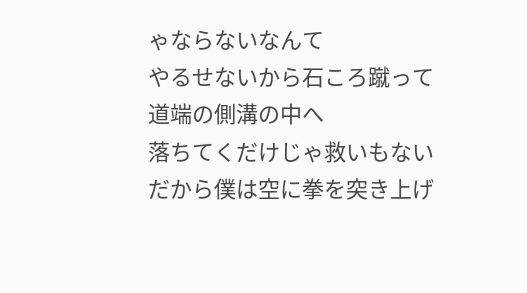ゃならないなんて
やるせないから石ころ蹴って
道端の側溝の中へ
落ちてくだけじゃ救いもない
だから僕は空に拳を突き上げ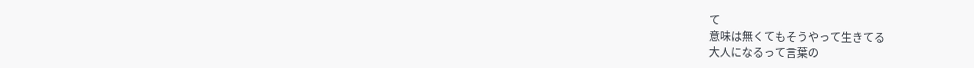て
意味は無くてもそうやって生きてる
大人になるって言葉の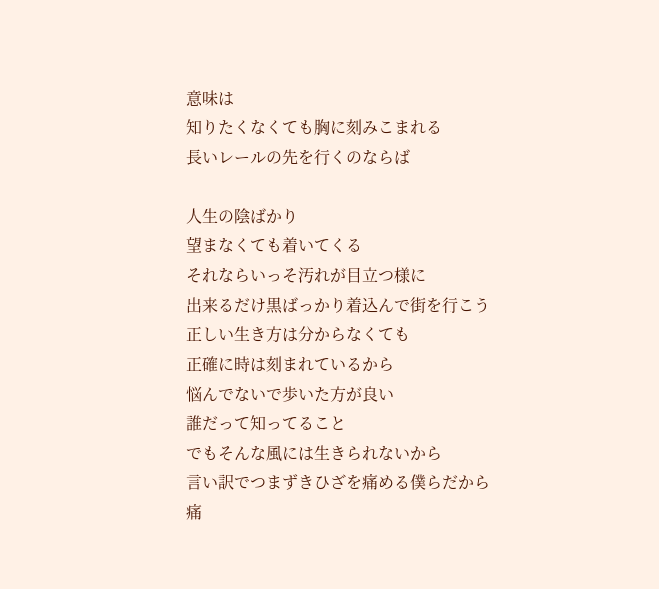意味は
知りたくなくても胸に刻みこまれる
長いレールの先を行くのならば

人生の陰ばかり
望まなくても着いてくる
それならいっそ汚れが目立つ様に
出来るだけ黒ばっかり着込んで街を行こう
正しい生き方は分からなくても
正確に時は刻まれているから
悩んでないで歩いた方が良い
誰だって知ってること
でもそんな風には生きられないから
言い訳でつまずきひざを痛める僕らだから
痛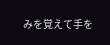みを覚えて手を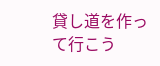貸し道を作って行こう